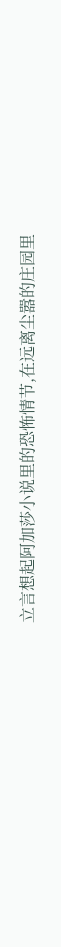立言想起阿加莎小说里的恐怖情节,在远离尘嚣的庄园里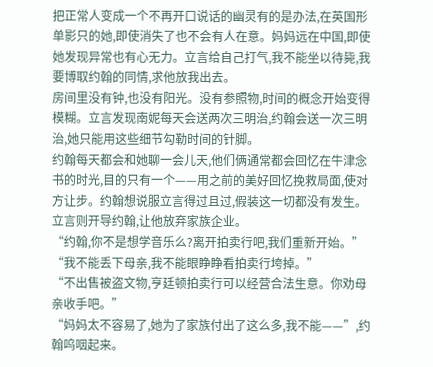把正常人变成一个不再开口说话的幽灵有的是办法,在英国形单影只的她,即使消失了也不会有人在意。妈妈远在中国,即使她发现异常也有心无力。立言给自己打气,我不能坐以待毙,我要博取约翰的同情,求他放我出去。
房间里没有钟,也没有阳光。没有参照物,时间的概念开始变得模糊。立言发现南妮每天会送两次三明治,约翰会送一次三明治,她只能用这些细节勾勒时间的针脚。
约翰每天都会和她聊一会儿天,他们俩通常都会回忆在牛津念书的时光,目的只有一个——用之前的美好回忆挽救局面,使对方让步。约翰想说服立言得过且过,假装这一切都没有发生。立言则开导约翰,让他放弃家族企业。
“约翰,你不是想学音乐么?离开拍卖行吧,我们重新开始。”
“我不能丢下母亲,我不能眼睁睁看拍卖行垮掉。”
“不出售被盗文物,亨廷顿拍卖行可以经营合法生意。你劝母亲收手吧。”
“妈妈太不容易了,她为了家族付出了这么多,我不能——”,约翰呜咽起来。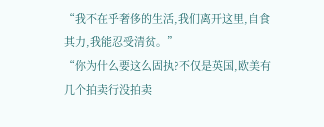“我不在乎奢侈的生活,我们离开这里,自食其力,我能忍受清贫。”
“你为什么要这么固执?不仅是英国,欧美有几个拍卖行没拍卖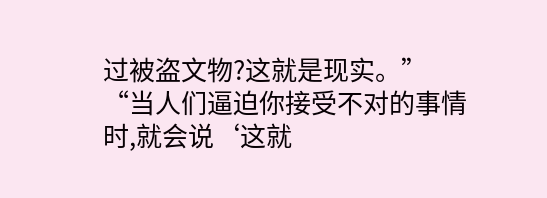过被盗文物?这就是现实。”
“当人们逼迫你接受不对的事情时,就会说‘这就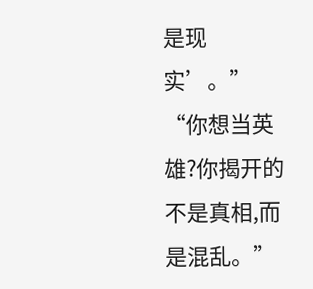是现实’。”
“你想当英雄?你揭开的不是真相,而是混乱。”